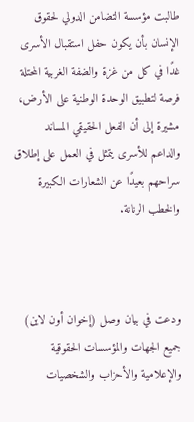طالبت مؤسسة التضامن الدولي لحقوق الإنسان بأن يكون حفل استقبال الأسرى غدًا في كل من غزة والضفة الغربية المحتلة فرصة لتطبيق الوحدة الوطنية على الأرض، مشيرة إلى أن الفعل الحقيقي المساند والداعم للأسرى يتمثل في العمل على إطلاق سراحهم بعيدًا عن الشعارات الكبيرة والخطب الرنانة.



ودعت في بيان وصل (إخوان أون لاين) جميع الجهات والمؤسسات الحقوقية والإعلامية والأحزاب والشخصيات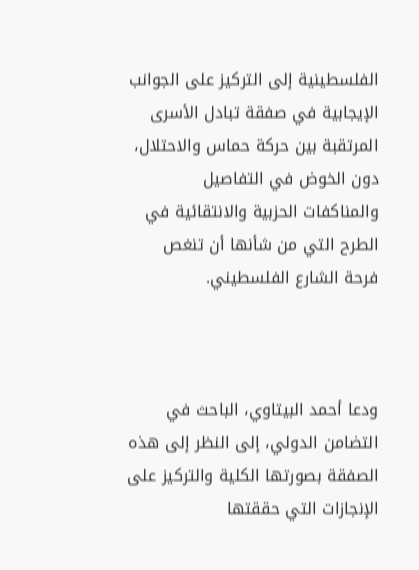الفلسطينية إلى التركيز على الجوانب الإيجابية في صفقة تبادل الأسرى المرتقبة بين حركة حماس والاحتلال، دون الخوض في التفاصيل والمناكفات الحزبية والانتقائية في الطرح التي من شأنها أن تنغص فرحة الشارع الفلسطيني.



ودعا أحمد البيتاوي، الباحث في التضامن الدولي، إلى النظر إلى هذه الصفقة بصورتها الكلية والتركيز على الإنجازات التي حققتها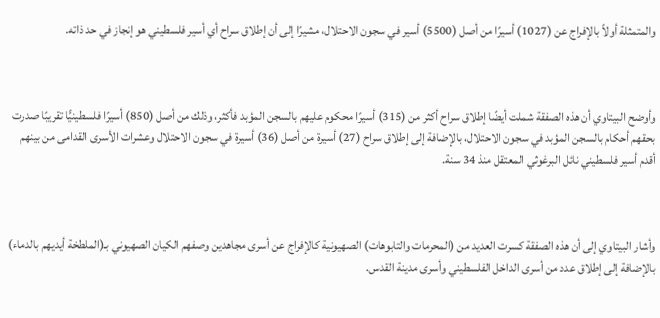والمتمثلة أولاً بالإفراج عن (1027) أسيرًا من أصل (5500) أسير في سجون الاحتلال، مشيرًا إلى أن إطلاق سراح أي أسير فلسطيني هو إنجاز في حد ذاته.



وأوضح البيتاوي أن هذه الصفقة شملت أيضًا إطلاق سراح أكثر من (315) أسيرًا محكوم عليهم بالسجن المؤبد فأكثر، وذلك من أصل (850) أسيرًا فلسطينيًّا تقريبًا صدرت بحقهم أحكام بالسجن المؤبد في سجون الاحتلال، بالإضافة إلى إطلاق سراح (27) أسيرة من أصل (36) أسيرة في سجون الاحتلال وعشرات الأسرى القدامى من بينهم أقدم أسير فلسطيني نائل البرغوثي المعتقل منذ 34 سنة.



وأشار البيتاوي إلى أن هذه الصفقة كسرت العديد من (المحرمات والتابوهات) الصهيونية كالإفراج عن أسرى مجاهدين وصفهم الكيان الصهيوني بـ(الملطخة أيديهم بالدماء) بالإضافة إلى إطلاق عدد من أسرى الداخل الفلسطيني وأسرى مدينة القدس.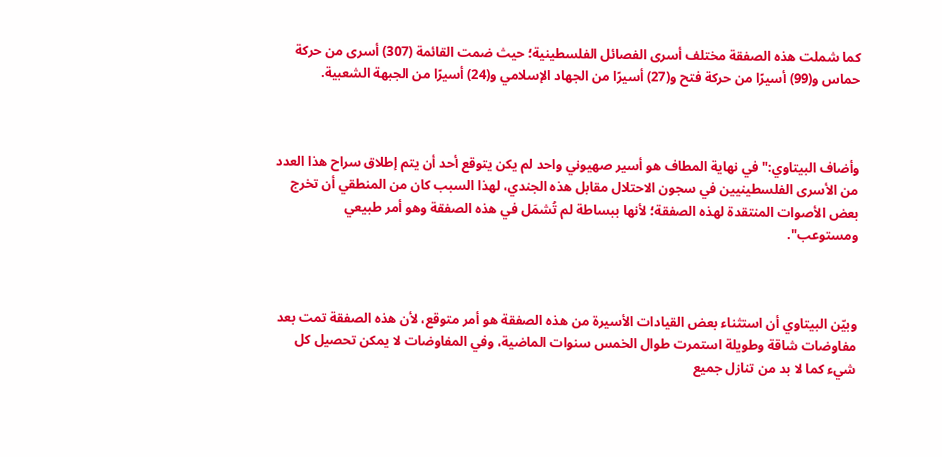كما شملت هذه الصفقة مختلف أسرى الفصائل الفلسطينية؛ حيث ضمت القائمة (307) أسرى من حركة حماس و(99) أسيرًا من حركة فتح و(27) أسيرًا من الجهاد الإسلامي و(24) أسيرًا من الجبهة الشعبية.



وأضاف البيتاوي:" في نهاية المطاف هو أسير صهيوني واحد لم يكن يتوقع أحد أن يتم إطلاق سراح هذا العدد من الأسرى الفلسطينيين في سجون الاحتلال مقابل هذه الجندي، لهذا السبب كان من المنطقي أن تخرج بعض الأصوات المنتقدة لهذه الصفقة؛ لأنها ببساطة لم تُشمَل في هذه الصفقة وهو أمر طبيعي ومستوعب".



وبيّن البيتاوي أن استثناء بعض القيادات الأسيرة من هذه الصفقة هو أمر متوقع، لأن هذه الصفقة تمت بعد مفاوضات شاقة وطويلة استمرت طوال الخمس سنوات الماضية، وفي المفاوضات لا يمكن تحصيل كل شيء كما لا بد من تنازل جميع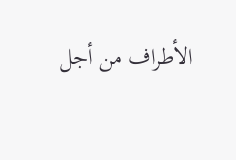الأطراف من أجل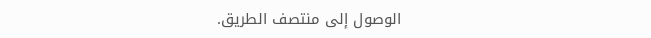الوصول إلى منتصف الطريق.